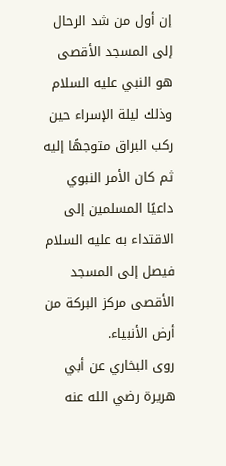إن أول من شد الرحال إلى المسجد الأقصى هو النبي عليه السلام وذلك ليلة الإسراء حين ركب البراق متوجهًا إليه ثم كان الأمر النبوي داعيًا المسلمين إلى الاقتداء به عليه السلام فيصل إلى المسجد الأقصى مركز البركة من أرض الأنبياء.
روى البخاري عن أبي هريرة رضي الله عنه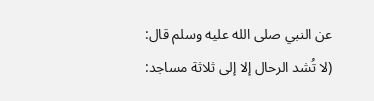عن النبي صلى الله عليه وسلم قال: (لا تُشد الرحال إلا إلى ثلاثة مساجد: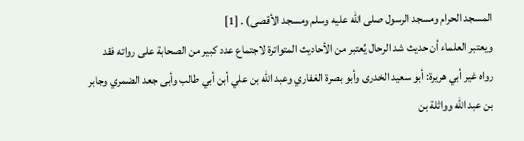المسجد الحرام ومسجد الرسول صلى الله عليه وسلم ومسجد الأقصى) . [1]
ويعتبر العلماء أن حديث شد الرحال يُعتبر من الأحاديث المتواترة لاجتماع عدد كبير من الصحابة على رواته فقد رواه غير أبي هريرة: أبو سعيد الخدرى وأبو بصرة الغفاري وعبد الله بن علي أبن أبي طالب وأبى جعد الضمري وجابر بن عبد الله وواثلة بن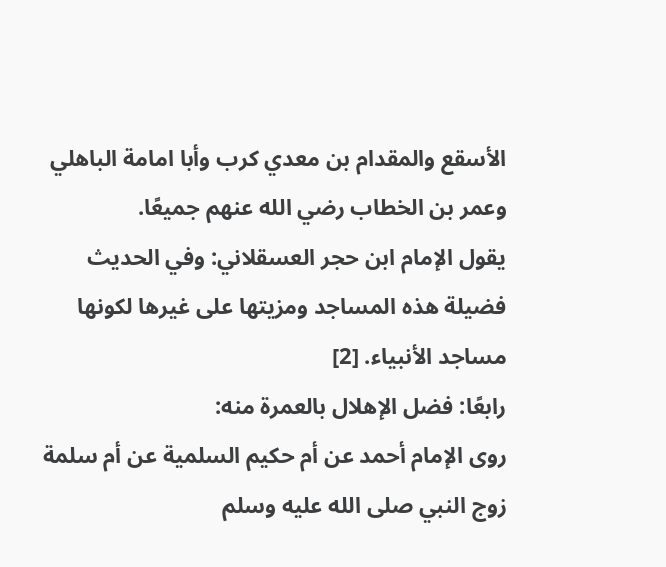الأسقع والمقدام بن معدي كرب وأبا امامة الباهلي وعمر بن الخطاب رضي الله عنهم جميعًا.
يقول الإمام ابن حجر العسقلاني: وفي الحديث فضيلة هذه المساجد ومزيتها على غيرها لكونها مساجد الأنبياء. [2]
رابعًا: فضل الإهلال بالعمرة منه:
روى الإمام أحمد عن أم حكيم السلمية عن أم سلمة زوج النبي صلى الله عليه وسلم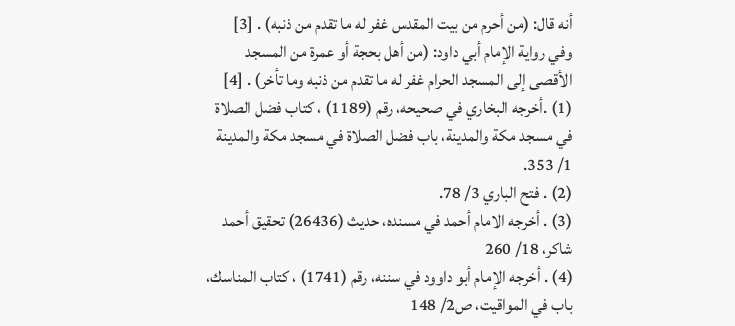أنه قال: (من أحرم من بيت المقدس غفر له ما تقدم من ذنبه) . [3]
وفي رواية الإمام أبي داود: (من أهل بحجة أو عمرة من المسجد الأقصى إلى المسجد الحرام غفر له ما تقدم من ذنبه وما تأخر) . [4]
(1) .أخرجه البخاري في صحيحه، رقم (1189) ، كتاب فضل الصلاة في مسجد مكة والمدينة، باب فضل الصلاة في مسجد مكة والمدينة 1/ 353.
(2) . فتح الباري 3/ 78.
(3) . أخرجه الامام أحمد في مسنده، حديث (26436) تحقيق أحمد شاكر، 18/ 260
(4) . أخرجه الإمام أبو داوود في سننه، رقم (1741) ، كتاب المناسك، باب في المواقيت، ص2/ 148